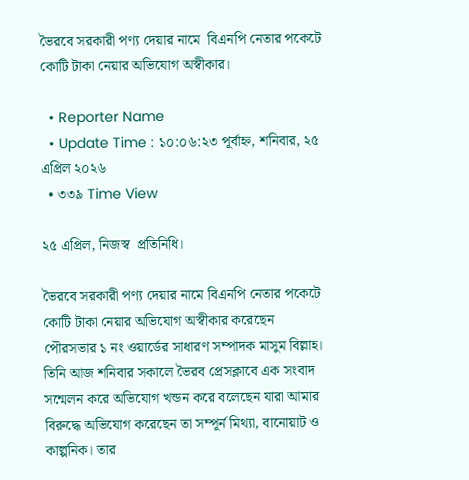ভৈরবে সরকারী পণ্য দেয়ার নামে  বিএনপি নেতার পকেটে কোটি টাকা নেয়ার অভিযোগ অস্বীকার।

  • Reporter Name
  • Update Time : ১০:০৬:২৩ পূর্বাহ্ন, শনিবার, ২৫ এপ্রিল ২০২৬
  • ৩৩৯ Time View

২৫ এপ্রিল, নিজস্ব  প্রতিনিধি।

ভৈরবে সরকারী পণ্য দেয়ার নামে বিএনপি নেতার পকেটে কোটি টাকা নেয়ার অভিযোগ অস্বীকার করেছেন পৌরসভার ১ নং ওয়ার্ডের সাধারণ সম্পাদক মাসুম বিল্লাহ। তিনি আজ শনিবার সকালে ভৈরব প্রেসক্লাবে এক সংবাদ সন্মেলন করে অভিযোগ খন্ডন করে বলেছেন যারা আমার বিরুদ্ধে অভিযোগ করেছেন তা সম্পূর্ন মিথ্যা, বানোয়াট ও কাল্পনিক। তার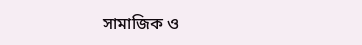সামাজিক ও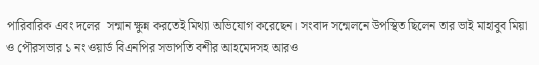পারিবারিক এবং দলের  সন্মান ক্ষুন্ন করতেই মিথ্যা অভিযোগ করেছেন। সংবাদ সন্মেলনে উপস্থিত ছিলেন তার ভাই মাহাবুব মিয়া ও পৌরসভার ১ নং ওয়ার্ড বিএনপির সভাপতি বশীর আহমেদসহ আরও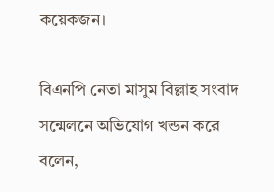কয়েকজন।

বিএনপি নেতা মাসুম বিল্লাহ সংবাদ সন্মেলনে অভিযোগ খন্ডন করে  বলেন,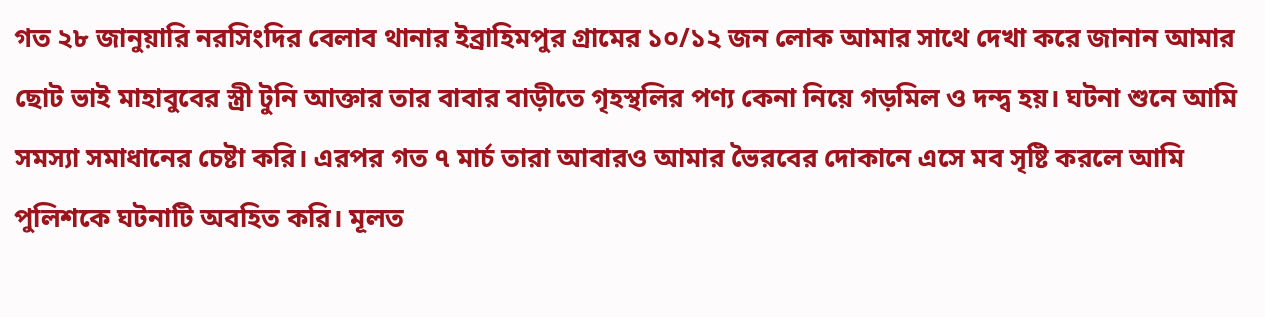গত ২৮ জানুয়ারি নরসিংদির বেলাব থানার ইব্রাহিমপুর গ্রামের ১০/১২ জন লোক আমার সাথে দেখা করে জানান আমার ছোট ভাই মাহাবুবের স্ত্রী টুনি আক্তার তার বাবার বাড়ীতে গৃহস্থলির পণ্য কেনা নিয়ে গড়মিল ও দন্দ্ব হয়। ঘটনা শুনে আমি সমস্যা সমাধানের চেষ্টা করি। এরপর গত ৭ মার্চ তারা আবারও আমার ভৈরবের দোকানে এসে মব সৃষ্টি করলে আমি পুলিশকে ঘটনাটি অবহিত করি। মূলত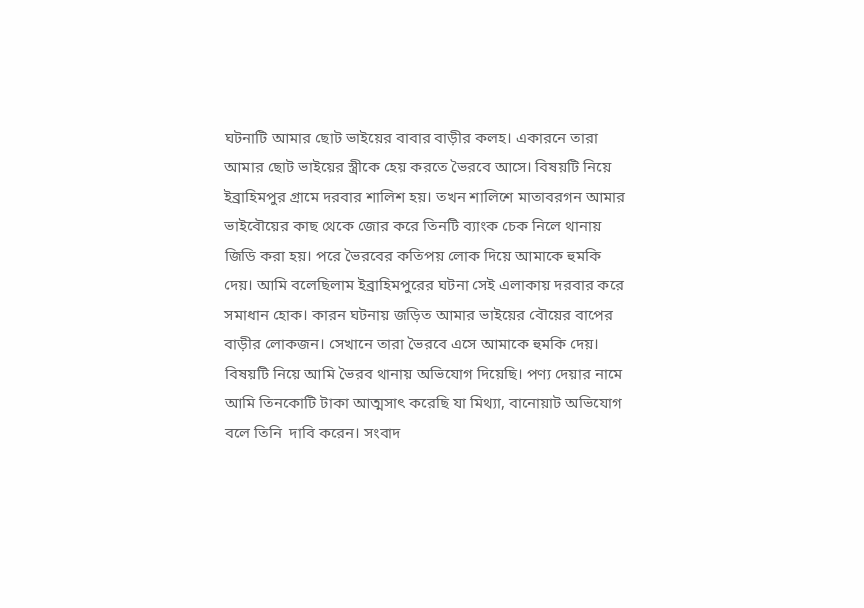ঘটনাটি আমার ছোট ভাইয়ের বাবার বাড়ীর কলহ। একারনে তারা আমার ছোট ভাইয়ের স্ত্রীকে হেয় করতে ভৈরবে আসে। বিষয়টি নিয়ে ইব্রাহিমপুর গ্রামে দরবার শালিশ হয়। তখন শালিশে মাতাবরগন আমার ভাইবৌয়ের কাছ থেকে জোর করে তিনটি ব্যাংক চেক নিলে থানায় জিডি করা হয়। পরে ভৈরবের কতিপয় লোক দিয়ে আমাকে হুমকি দেয়। আমি বলেছিলাম ইব্রাহিমপুরের ঘটনা সেই এলাকায় দরবার করে সমাধান হোক। কারন ঘটনায় জড়িত আমার ভাইয়ের বৌয়ের বাপের বাড়ীর লোকজন। সেখানে তারা ভৈরবে এসে আমাকে হুমকি দেয়। বিষয়টি নিয়ে আমি ভৈরব থানায় অভিযোগ দিয়েছি। পণ্য দেয়ার নামে আমি তিনকোটি টাকা আত্মসাৎ করেছি যা মিথ্যা, বানোয়াট অভিযোগ বলে তিনি  দাবি করেন। সংবাদ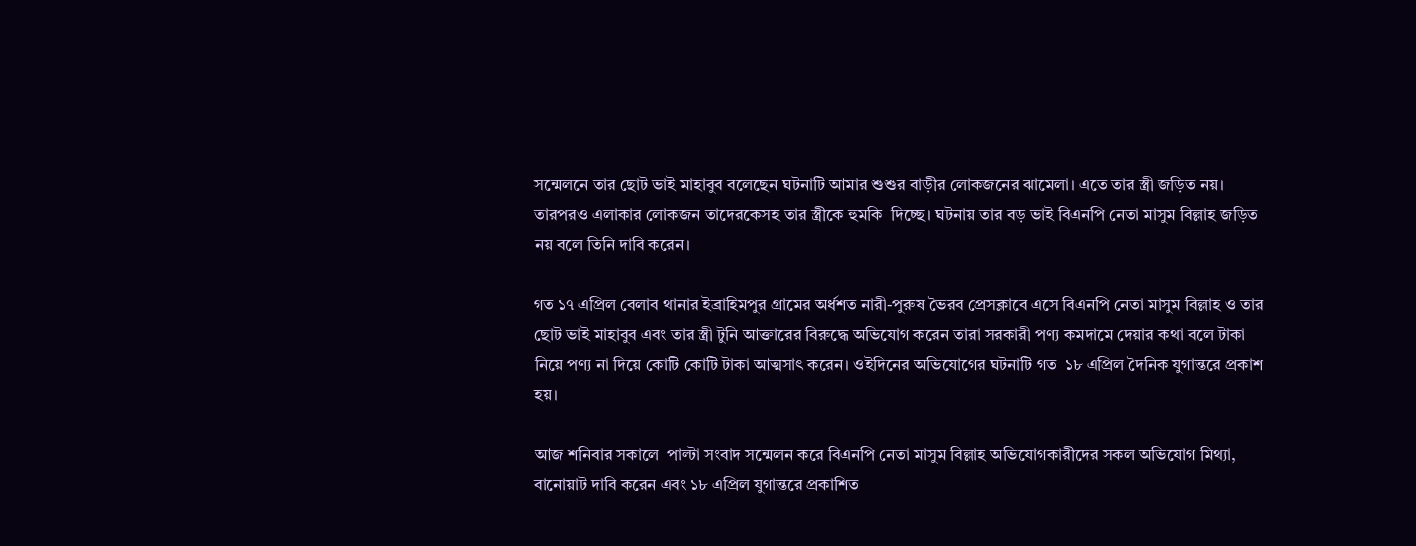সন্মেলনে তার ছোট ভাই মাহাবুব বলেছেন ঘটনাটি আমার শুশুর বাড়ীর লোকজনের ঝামেলা। এতে তার স্ত্রী জড়িত নয়। তারপরও এলাকার লোকজন তাদেরকেসহ তার স্ত্রীকে হুমকি  দিচ্ছে। ঘটনায় তার বড় ভাই বিএনপি নেতা মাসুম বিল্লাহ জড়িত নয় বলে তিনি দাবি করেন।

গত ১৭ এপ্রিল বেলাব থানার ইব্রাহিমপুর গ্রামের অর্ধশত নারী-পুরুষ ভৈরব প্রেসক্লাবে এসে বিএনপি নেতা মাসুম বিল্লাহ ও তার ছোট ভাই মাহাবুব এবং তার স্ত্রী টুনি আক্তারের বিরুদ্ধে অভিযোগ করেন তারা সরকারী পণ্য কমদামে দেয়ার কথা বলে টাকা নিয়ে পণ্য না দিয়ে কোটি কোটি টাকা আত্মসাৎ করেন। ওইদিনের অভিযোগের ঘটনাটি গত  ১৮ এপ্রিল দৈনিক যুগান্তরে প্রকাশ হয়।

আজ শনিবার সকালে  পাল্টা সংবাদ সন্মেলন করে বিএনপি নেতা মাসুম বিল্লাহ অভিযোগকারীদের সকল অভিযোগ মিথ্যা, বানোয়াট দাবি করেন এবং ১৮ এপ্রিল যুগান্তরে প্রকাশিত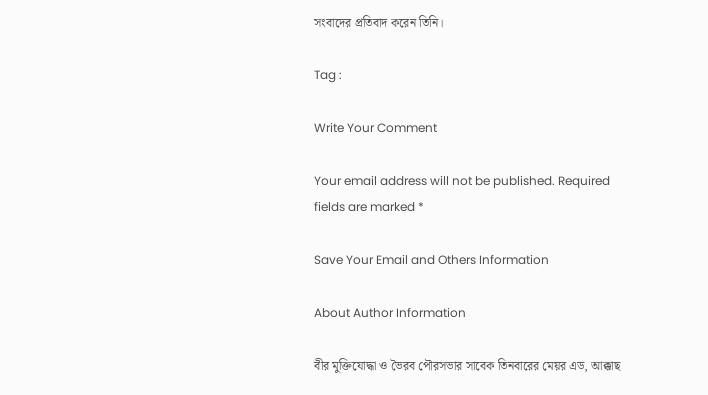সংবাদের প্রতিবাদ করেন তিনি।

Tag :

Write Your Comment

Your email address will not be published. Required fields are marked *

Save Your Email and Others Information

About Author Information

বীর মুক্তিযোদ্ধা ও ভৈরব পৌরসভার সাবেক তিনবারের মেয়র এড, আক্কাছ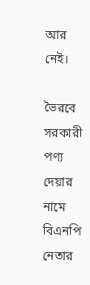আর নেই।

ভৈরবে সরকারী পণ্য দেয়ার নামে  বিএনপি নেতার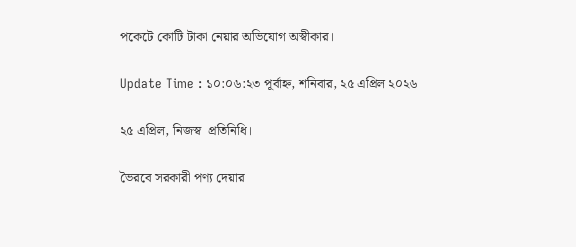পকেটে কোটি টাকা নেয়ার অভিযোগ অস্বীকার।

Update Time : ১০:০৬:২৩ পূর্বাহ্ন, শনিবার, ২৫ এপ্রিল ২০২৬

২৫ এপ্রিল, নিজস্ব  প্রতিনিধি।

ভৈরবে সরকারী পণ্য দেয়ার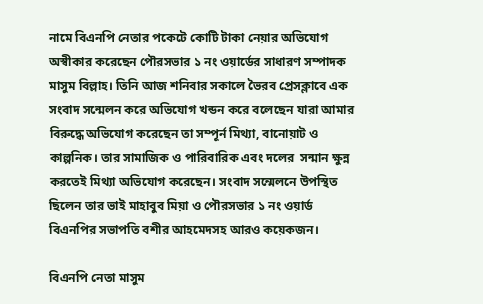নামে বিএনপি নেতার পকেটে কোটি টাকা নেয়ার অভিযোগ অস্বীকার করেছেন পৌরসভার ১ নং ওয়ার্ডের সাধারণ সম্পাদক মাসুম বিল্লাহ। তিনি আজ শনিবার সকালে ভৈরব প্রেসক্লাবে এক সংবাদ সন্মেলন করে অভিযোগ খন্ডন করে বলেছেন যারা আমার বিরুদ্ধে অভিযোগ করেছেন তা সম্পূর্ন মিথ্যা, বানোয়াট ও কাল্পনিক। তার সামাজিক ও পারিবারিক এবং দলের  সন্মান ক্ষুন্ন করতেই মিথ্যা অভিযোগ করেছেন। সংবাদ সন্মেলনে উপস্থিত ছিলেন তার ভাই মাহাবুব মিয়া ও পৌরসভার ১ নং ওয়ার্ড বিএনপির সভাপতি বশীর আহমেদসহ আরও কয়েকজন।

বিএনপি নেতা মাসুম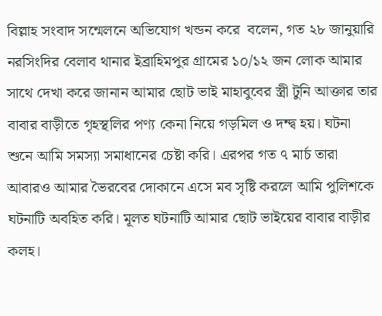বিল্লাহ সংবাদ সন্মেলনে অভিযোগ খন্ডন করে  বলেন, গত ২৮ জানুয়ারি নরসিংদির বেলাব থানার ইব্রাহিমপুর গ্রামের ১০/১২ জন লোক আমার সাথে দেখা করে জানান আমার ছোট ভাই মাহাবুবের স্ত্রী টুনি আক্তার তার বাবার বাড়ীতে গৃহস্থলির পণ্য কেনা নিয়ে গড়মিল ও দন্দ্ব হয়। ঘটনা শুনে আমি সমস্যা সমাধানের চেষ্টা করি। এরপর গত ৭ মার্চ তারা আবারও আমার ভৈরবের দোকানে এসে মব সৃষ্টি করলে আমি পুলিশকে ঘটনাটি অবহিত করি। মূলত ঘটনাটি আমার ছোট ভাইয়ের বাবার বাড়ীর কলহ।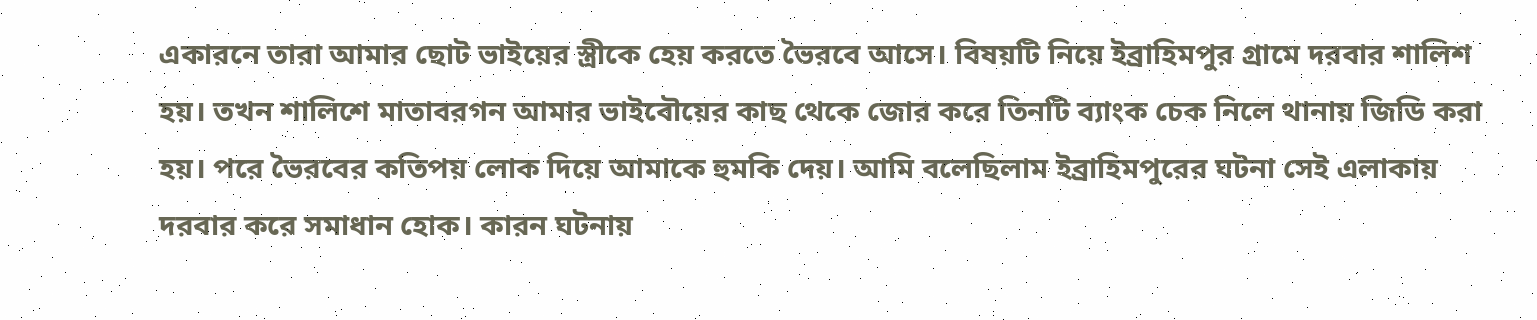একারনে তারা আমার ছোট ভাইয়ের স্ত্রীকে হেয় করতে ভৈরবে আসে। বিষয়টি নিয়ে ইব্রাহিমপুর গ্রামে দরবার শালিশ হয়। তখন শালিশে মাতাবরগন আমার ভাইবৌয়ের কাছ থেকে জোর করে তিনটি ব্যাংক চেক নিলে থানায় জিডি করা হয়। পরে ভৈরবের কতিপয় লোক দিয়ে আমাকে হুমকি দেয়। আমি বলেছিলাম ইব্রাহিমপুরের ঘটনা সেই এলাকায় দরবার করে সমাধান হোক। কারন ঘটনায়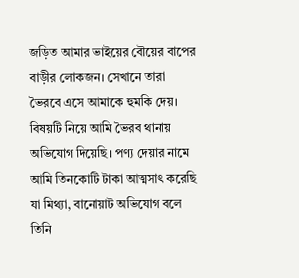জড়িত আমার ভাইয়ের বৌয়ের বাপের বাড়ীর লোকজন। সেখানে তারা ভৈরবে এসে আমাকে হুমকি দেয়। বিষয়টি নিয়ে আমি ভৈরব থানায় অভিযোগ দিয়েছি। পণ্য দেয়ার নামে আমি তিনকোটি টাকা আত্মসাৎ করেছি যা মিথ্যা, বানোয়াট অভিযোগ বলে তিনি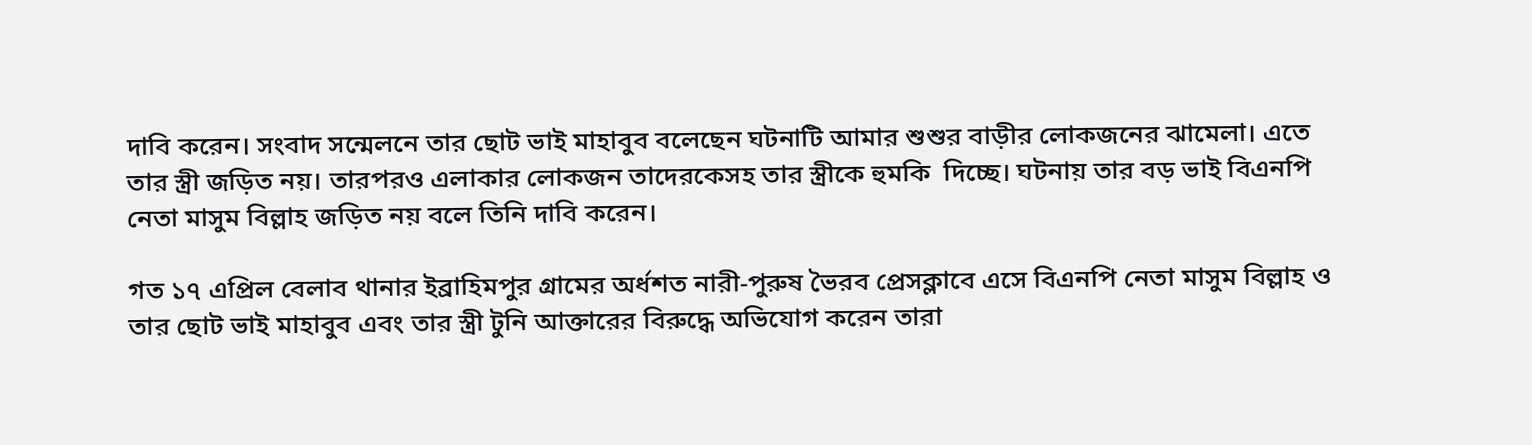দাবি করেন। সংবাদ সন্মেলনে তার ছোট ভাই মাহাবুব বলেছেন ঘটনাটি আমার শুশুর বাড়ীর লোকজনের ঝামেলা। এতে তার স্ত্রী জড়িত নয়। তারপরও এলাকার লোকজন তাদেরকেসহ তার স্ত্রীকে হুমকি  দিচ্ছে। ঘটনায় তার বড় ভাই বিএনপি নেতা মাসুম বিল্লাহ জড়িত নয় বলে তিনি দাবি করেন।

গত ১৭ এপ্রিল বেলাব থানার ইব্রাহিমপুর গ্রামের অর্ধশত নারী-পুরুষ ভৈরব প্রেসক্লাবে এসে বিএনপি নেতা মাসুম বিল্লাহ ও তার ছোট ভাই মাহাবুব এবং তার স্ত্রী টুনি আক্তারের বিরুদ্ধে অভিযোগ করেন তারা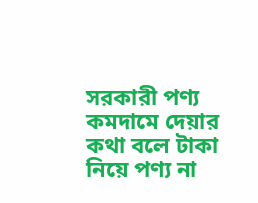সরকারী পণ্য কমদামে দেয়ার কথা বলে টাকা নিয়ে পণ্য না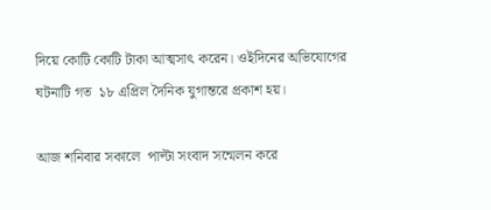দিয়ে কোটি কোটি টাকা আত্মসাৎ করেন। ওইদিনের অভিযোগের ঘটনাটি গত  ১৮ এপ্রিল দৈনিক যুগান্তরে প্রকাশ হয়।

আজ শনিবার সকালে  পাল্টা সংবাদ সন্মেলন করে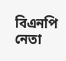বিএনপি নেতা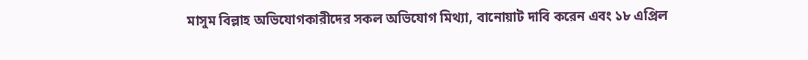মাসুম বিল্লাহ অভিযোগকারীদের সকল অভিযোগ মিথ্যা, বানোয়াট দাবি করেন এবং ১৮ এপ্রিল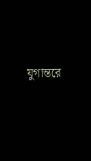যুগান্তরে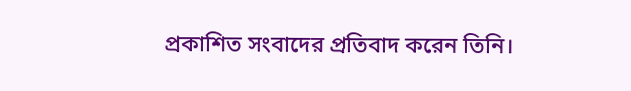প্রকাশিত সংবাদের প্রতিবাদ করেন তিনি।